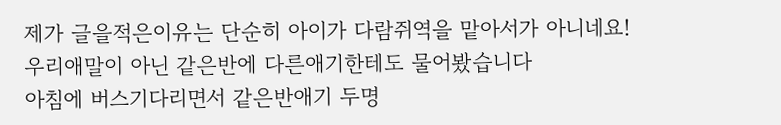제가 글을적은이유는 단순히 아이가 다람쥐역을 맡아서가 아니네요!
우리애말이 아닌 같은반에 다른애기한테도 물어봤습니다
아침에 버스기다리면서 같은반애기 두명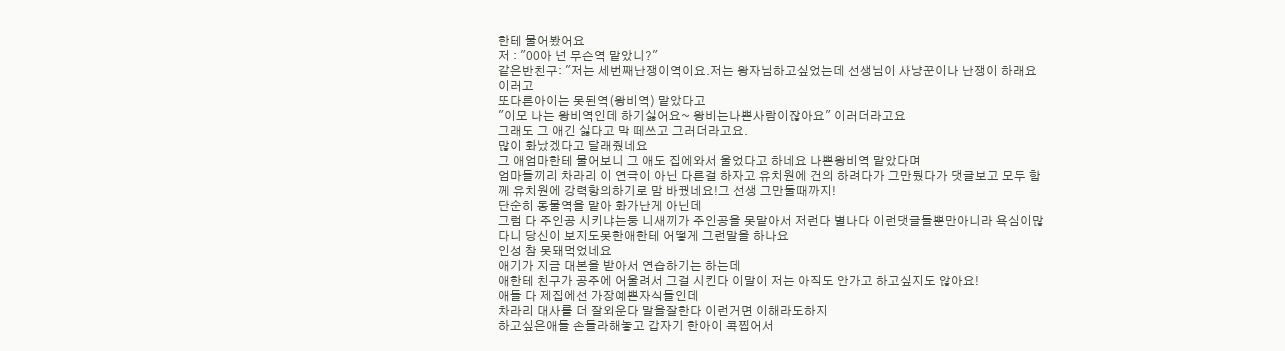한테 물어봤어요
저 : "00아 넌 무슨역 맡았니?"
같은반친구: "저는 세번째난쟁이역이요.저는 왕자님하고싶었는데 선생님이 사냥꾼이나 난쟁이 하래요
이러고
또다른아이는 못된역(왕비역) 맡았다고
"이모 나는 왕비역인데 하기싫어요~ 왕비는나쁜사람이잖아요" 이러더라고요
그래도 그 애긴 싫다고 막 떼쓰고 그러더라고요.
많이 화났겠다고 달래줬네요
그 애엄마한테 물어보니 그 애도 집에와서 울었다고 하네요 나쁜왕비역 맡았다며
엄마들끼리 차라리 이 연극이 아닌 다른걸 하자고 유치원에 건의 하려다가 그만뒀다가 댓글보고 모두 함께 유치원에 강력항의하기로 맘 바꿨네요!그 선생 그만둘때까지!
단순히 동물역을 맡아 화가난게 아닌데
그럼 다 주인공 시키냐는둥 니새끼가 주인공을 못맡아서 저런다 별나다 이런댓글들뿐만아니라 욕심이많다니 당신이 보지도못한애한테 어떻게 그런말을 하나요
인성 참 못돼먹었네요
애기가 지금 대본을 받아서 연습하기는 하는데
애한테 친구가 공주에 어울려서 그걸 시킨다 이말이 저는 아직도 안가고 하고싶지도 않아요!
애들 다 제집에선 가장예쁜자식들인데
차라리 대사를 더 잘외운다 말을잘한다 이런거면 이해라도하지
하고싶은애들 손들라해놓고 갑자기 한아이 콕찝어서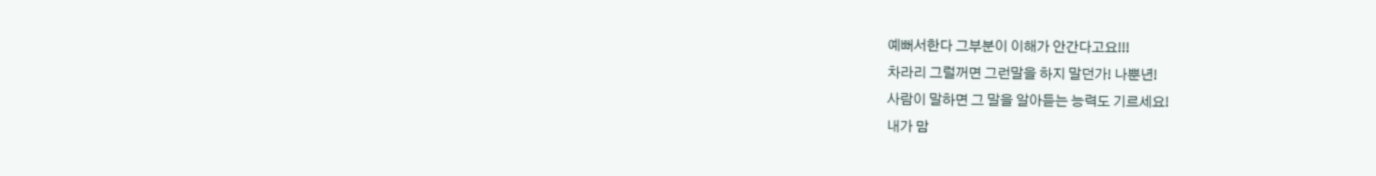예뻐서한다 그부분이 이해가 안간다고요!!!
차라리 그럴꺼면 그런말을 하지 말던가! 나뿐년!
사람이 말하면 그 말을 알아듣는 능력도 기르세요!
내가 맘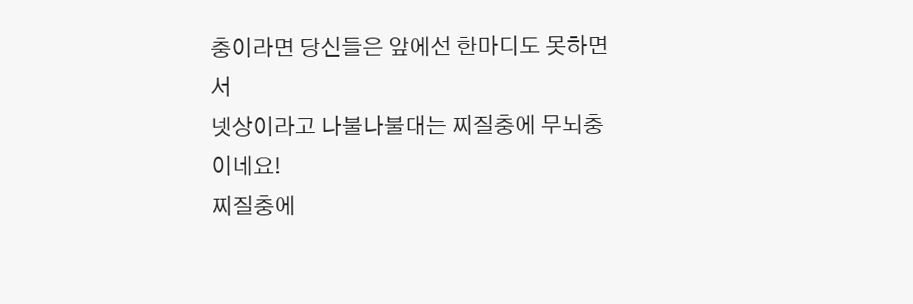충이라면 당신들은 앞에선 한마디도 못하면서
넷상이라고 나불나불대는 찌질충에 무뇌충이네요!
찌질충에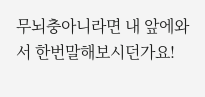무뇌충아니라면 내 앞에와서 한번말해보시던가요!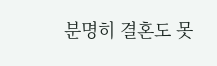분명히 결혼도 못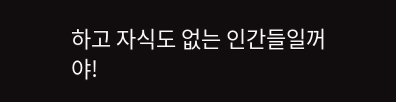하고 자식도 없는 인간들일꺼야!